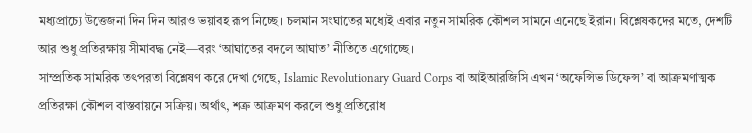মধ্যপ্রাচ্যে উত্তেজনা দিন দিন আরও ভয়াবহ রূপ নিচ্ছে। চলমান সংঘাতের মধ্যেই এবার নতুন সামরিক কৌশল সামনে এনেছে ইরান। বিশ্লেষকদের মতে, দেশটি আর শুধু প্রতিরক্ষায় সীমাবদ্ধ নেই—বরং ‘আঘাতের বদলে আঘাত’ নীতিতে এগোচ্ছে।
সাম্প্রতিক সামরিক তৎপরতা বিশ্লেষণ করে দেখা গেছে, Islamic Revolutionary Guard Corps বা আইআরজিসি এখন ‘অফেন্সিভ ডিফেন্স’ বা আক্রমণাত্মক প্রতিরক্ষা কৌশল বাস্তবায়নে সক্রিয়। অর্থাৎ, শত্রু আক্রমণ করলে শুধু প্রতিরোধ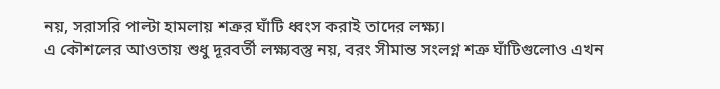নয়, সরাসরি পাল্টা হামলায় শত্রুর ঘাঁটি ধ্বংস করাই তাদের লক্ষ্য।
এ কৌশলের আওতায় শুধু দূরবর্তী লক্ষ্যবস্তু নয়, বরং সীমান্ত সংলগ্ন শত্রু ঘাঁটিগুলোও এখন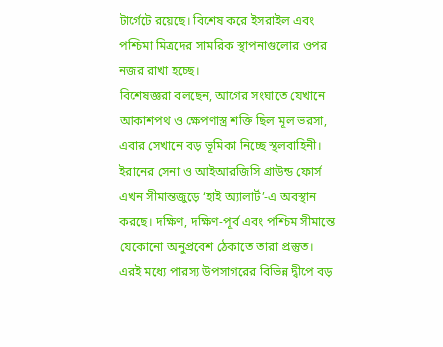টার্গেটে রয়েছে। বিশেষ করে ইসরাইল এবং পশ্চিমা মিত্রদের সামরিক স্থাপনাগুলোর ওপর নজর রাখা হচ্ছে।
বিশেষজ্ঞরা বলছেন, আগের সংঘাতে যেখানে আকাশপথ ও ক্ষেপণাস্ত্র শক্তি ছিল মূল ভরসা, এবার সেখানে বড় ভূমিকা নিচ্ছে স্থলবাহিনী। ইরানের সেনা ও আইআরজিসি গ্রাউন্ড ফোর্স এখন সীমান্তজুড়ে ‘হাই অ্যালার্ট’-এ অবস্থান করছে। দক্ষিণ, দক্ষিণ-পূর্ব এবং পশ্চিম সীমান্তে যেকোনো অনুপ্রবেশ ঠেকাতে তারা প্রস্তুত।
এরই মধ্যে পারস্য উপসাগরের বিভিন্ন দ্বীপে বড়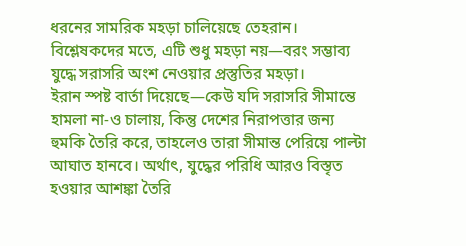ধরনের সামরিক মহড়া চালিয়েছে তেহরান। বিশ্লেষকদের মতে, এটি শুধু মহড়া নয়—বরং সম্ভাব্য যুদ্ধে সরাসরি অংশ নেওয়ার প্রস্তুতির মহড়া।
ইরান স্পষ্ট বার্তা দিয়েছে—কেউ যদি সরাসরি সীমান্তে হামলা না-ও চালায়, কিন্তু দেশের নিরাপত্তার জন্য হুমকি তৈরি করে, তাহলেও তারা সীমান্ত পেরিয়ে পাল্টা আঘাত হানবে। অর্থাৎ, যুদ্ধের পরিধি আরও বিস্তৃত হওয়ার আশঙ্কা তৈরি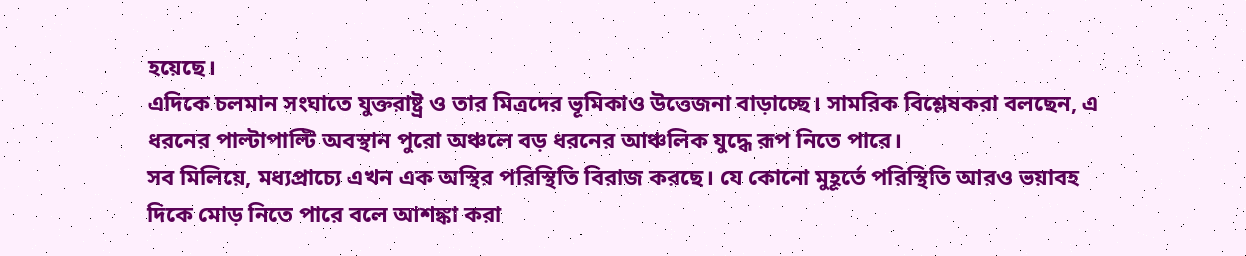হয়েছে।
এদিকে চলমান সংঘাতে যুক্তরাষ্ট্র ও তার মিত্রদের ভূমিকাও উত্তেজনা বাড়াচ্ছে। সামরিক বিশ্লেষকরা বলছেন, এ ধরনের পাল্টাপাল্টি অবস্থান পুরো অঞ্চলে বড় ধরনের আঞ্চলিক যুদ্ধে রূপ নিতে পারে।
সব মিলিয়ে, মধ্যপ্রাচ্যে এখন এক অস্থির পরিস্থিতি বিরাজ করছে। যে কোনো মুহূর্তে পরিস্থিতি আরও ভয়াবহ দিকে মোড় নিতে পারে বলে আশঙ্কা করা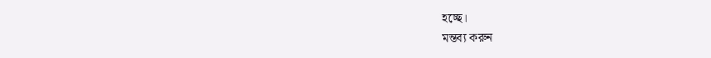হচ্ছে।
মন্তব্য করুন